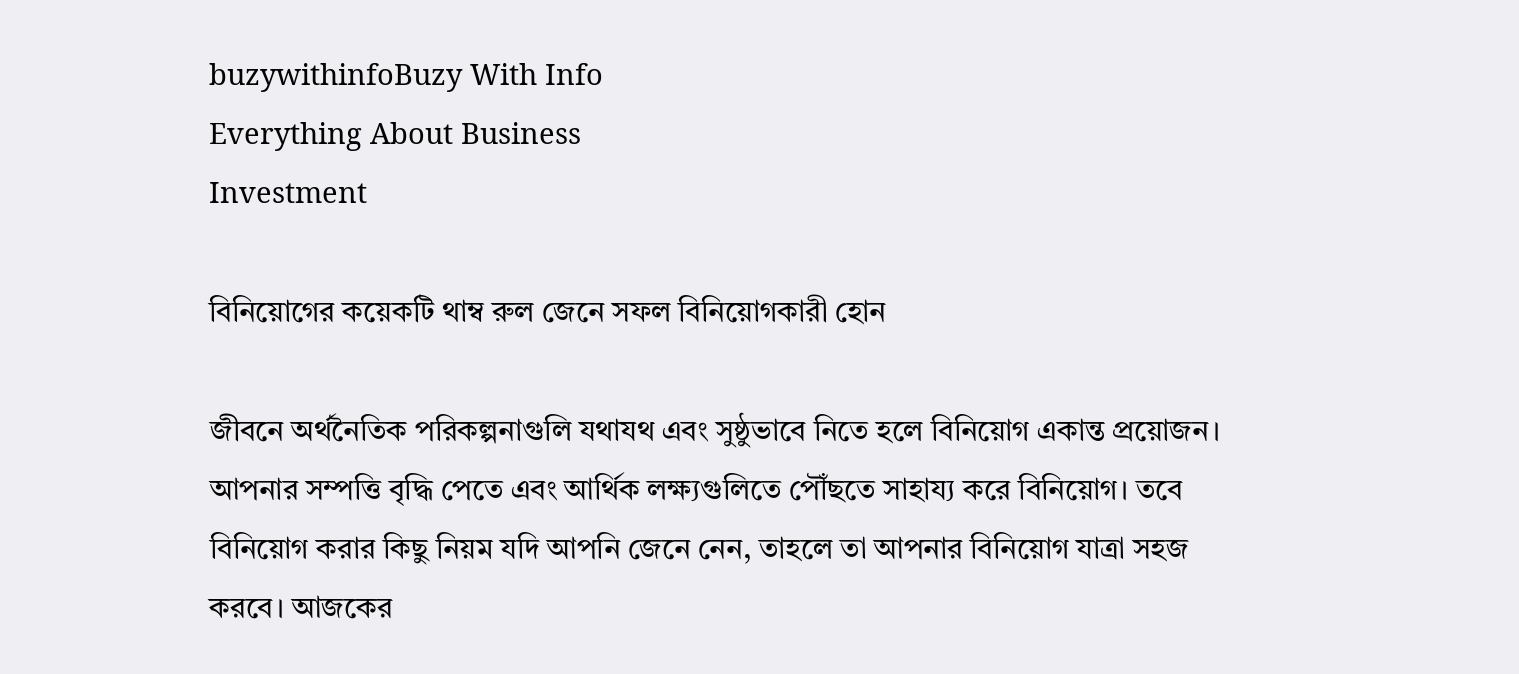buzywithinfoBuzy With Info
Everything About Business
Investment

বিনিয়োগের কয়েকটি থাম্ব রুল জেনে সফল বিনিয়োগকারী হোন

জীবনে অর্থনৈতিক পরিকল্পনাগুলি যথাযথ এবং সুষ্ঠুভাবে নিতে হলে বিনিয়োগ একান্ত প্রয়োজন। আপনার সম্পত্তি বৃদ্ধি পেতে এবং আর্থিক লক্ষ্যগুলিতে পৌঁছতে সাহায্য করে বিনিয়োগ। তবে বিনিয়োগ করার কিছু নিয়ম যদি আপনি জেনে নেন, তাহলে তা আপনার বিনিয়োগ যাত্রা সহজ করবে। আজকের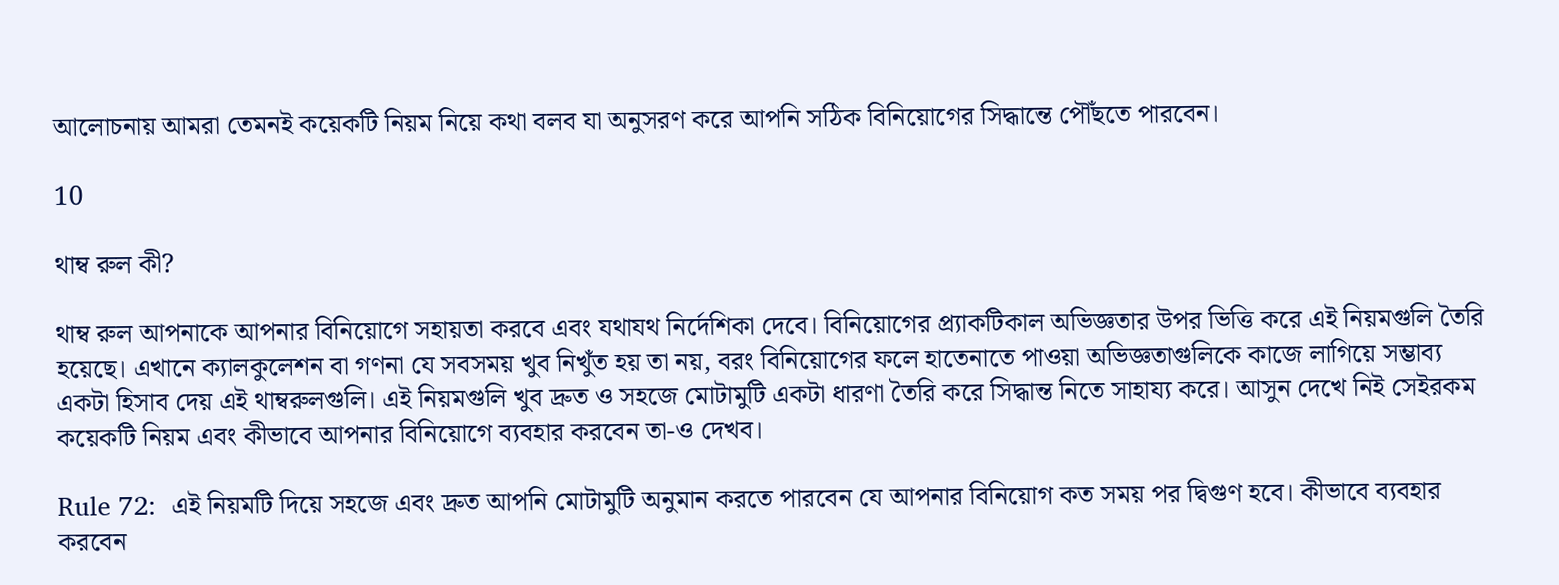আলোচনায় আমরা তেমনই কয়েকটি নিয়ম নিয়ে কথা বলব যা অনুসরণ করে আপনি সঠিক বিনিয়োগের সিদ্ধান্তে পৌঁছতে পারবেন।

10

থাম্ব রুল কী?

থাম্ব রুল আপনাকে আপনার বিনিয়োগে সহায়তা করবে এবং যথাযথ নির্দেশিকা দেবে। বিনিয়োগের প্র্যাকটিকাল অভিজ্ঞতার উপর ভিত্তি করে এই নিয়মগুলি তৈরি হয়েছে। এখানে ক্যালকুলেশন বা গণনা যে সবসময় খুব নিখুঁত হয় তা নয়, বরং বিনিয়োগের ফলে হাতেনাতে পাওয়া অভিজ্ঞতাগুলিকে কাজে লাগিয়ে সম্ভাব্য একটা হিসাব দেয় এই থাম্বরুলগুলি। এই নিয়মগুলি খুব দ্রুত ও সহজে মোটামুটি একটা ধারণা তৈরি করে সিদ্ধান্ত নিতে সাহায্য করে। আসুন দেখে নিই সেইরকম কয়েকটি নিয়ম এবং কীভাবে আপনার বিনিয়োগে ব্যবহার করবেন তা-ও দেখব।

Rule 72:  এই নিয়মটি দিয়ে সহজে এবং দ্রুত আপনি মোটামুটি অনুমান করতে পারবেন যে আপনার বিনিয়োগ কত সময় পর দ্বিগুণ হবে। কীভাবে ব্যবহার করবেন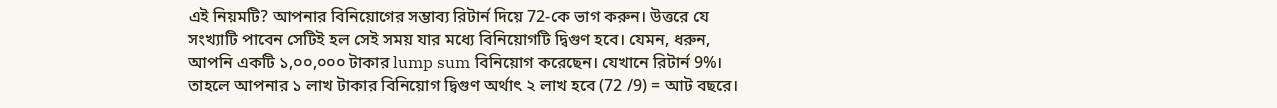এই নিয়মটি? আপনার বিনিয়োগের সম্ভাব্য রিটার্ন দিয়ে 72-কে ভাগ করুন। উত্তরে যে সংখ্যাটি পাবেন সেটিই হল সেই সময় যার মধ্যে বিনিয়োগটি দ্বিগুণ হবে। যেমন, ধরুন, আপনি একটি ১,০০,০০০ টাকার lump sum বিনিয়োগ করেছেন। যেখানে রিটার্ন 9%। তাহলে আপনার ১ লাখ টাকার বিনিয়োগ দ্বিগুণ অর্থাৎ ২ লাখ হবে (72 /9) = আট বছরে।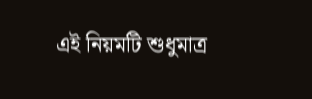এই নিয়মটি শুধুমাত্র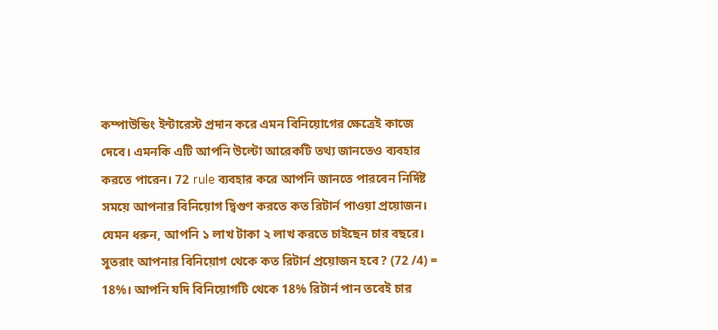কম্পাউন্ডিং ইন্টারেস্ট প্রদান করে এমন বিনিয়োগের ক্ষেত্রেই কাজে দেবে। এমনকি এটি আপনি উল্টো আরেকটি তথ্য জানতেও ব্যবহার করতে পারেন। 72 rule ব্যবহার করে আপনি জানতে পারবেন নির্দিষ্ট সময়ে আপনার বিনিয়োগ দ্বিগুণ করতে কত রিটার্ন পাওয়া প্রয়োজন। যেমন ধরুন, আপনি ১ লাখ টাকা ২ লাখ করতে চাইছেন চার বছরে। সুতরাং আপনার বিনিয়োগ থেকে কত রিটার্ন প্রয়োজন হবে? (72 /4) = 18%। আপনি যদি বিনিয়োগটি থেকে 18% রিটার্ন পান তবেই চার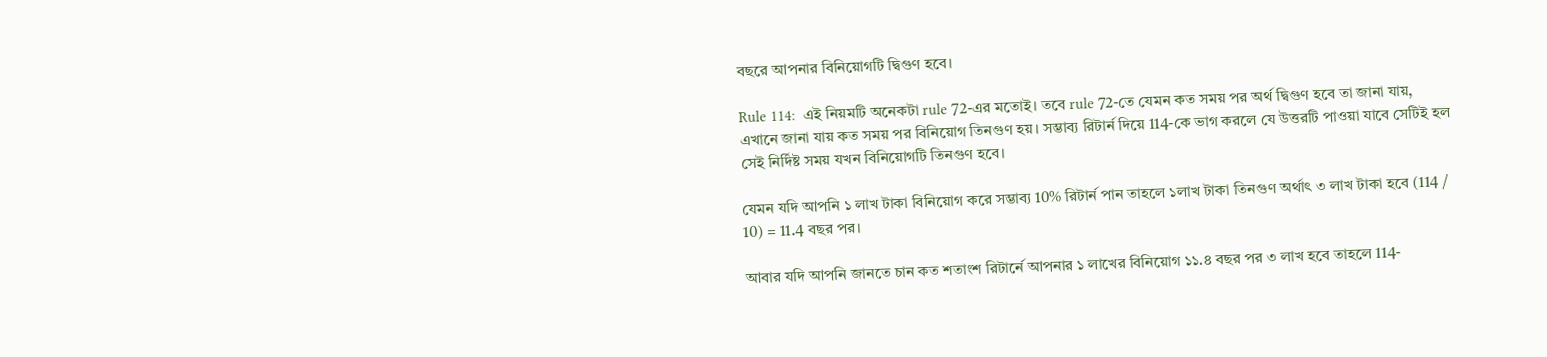বছরে আপনার বিনিয়োগটি দ্বিগুণ হবে।

Rule 114:  এই নিয়মটি অনেকটা rule 72-এর মতোই। তবে rule 72-তে যেমন কত সময় পর অর্থ দ্বিগুণ হবে তা জানা যায়, এখানে জানা যায় কত সময় পর বিনিয়োগ তিনগুণ হয়। সম্ভাব্য রিটার্ন দিয়ে 114-কে ভাগ করলে যে উত্তরটি পাওয়া যাবে সেটিই হল সেই নির্দিষ্ট সময় যখন বিনিয়োগটি তিনগুণ হবে।

যেমন যদি আপনি ১ লাখ টাকা বিনিয়োগ করে সম্ভাব্য 10% রিটার্ন পান তাহলে ১লাখ টাকা তিনগুণ অর্থাৎ ৩ লাখ টাকা হবে (114 / 10) = 11.4 বছর পর।

আবার যদি আপনি জানতে চান কত শতাংশ রিটার্নে আপনার ১ লাখের বিনিয়োগ ১১.৪ বছর পর ৩ লাখ হবে তাহলে 114-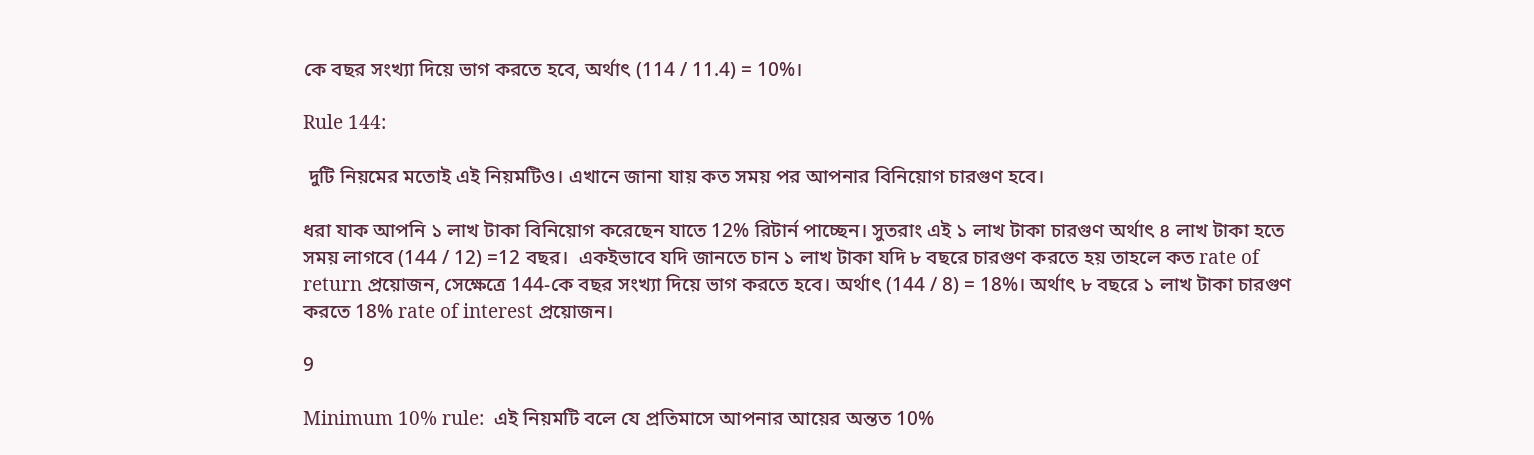কে বছর সংখ্যা দিয়ে ভাগ করতে হবে, অর্থাৎ (114 / 11.4) = 10%।

Rule 144:

 দুটি নিয়মের মতোই এই নিয়মটিও। এখানে জানা যায় কত সময় পর আপনার বিনিয়োগ চারগুণ হবে।

ধরা যাক আপনি ১ লাখ টাকা বিনিয়োগ করেছেন যাতে 12% রিটার্ন পাচ্ছেন। সুতরাং এই ১ লাখ টাকা চারগুণ অর্থাৎ ৪ লাখ টাকা হতে সময় লাগবে (144 / 12) =12 বছর।  একইভাবে যদি জানতে চান ১ লাখ টাকা যদি ৮ বছরে চারগুণ করতে হয় তাহলে কত rate of return প্রয়োজন, সেক্ষেত্রে 144-কে বছর সংখ্যা দিয়ে ভাগ করতে হবে। অর্থাৎ (144 / 8) = 18%। অর্থাৎ ৮ বছরে ১ লাখ টাকা চারগুণ করতে 18% rate of interest প্রয়োজন।

9

Minimum 10% rule:  এই নিয়মটি বলে যে প্রতিমাসে আপনার আয়ের অন্তত 10%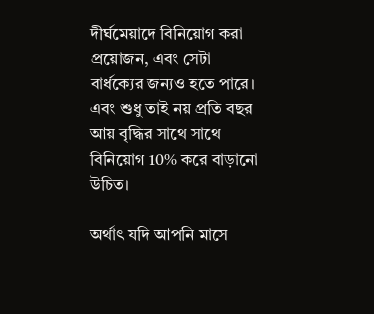দীর্ঘমেয়াদে বিনিয়োগ করা প্রয়োজন, এবং সেটা বার্ধক্যের জন্যও হতে পারে। এবং শুধু তাই নয় প্রতি বছর আয় বৃদ্ধির সাথে সাথে বিনিয়োগ 10% করে বাড়ানো উচিত।

অর্থাৎ যদি আপনি মাসে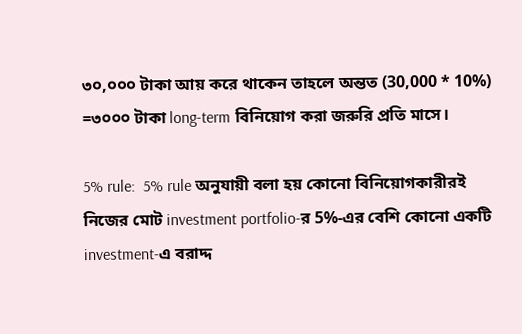৩০,০০০ টাকা আয় করে থাকেন তাহলে অন্তত (30,000 * 10%) =৩০০০ টাকা long-term বিনিয়োগ করা জরুরি প্রতি মাসে।

5% rule:  5% rule অনুযায়ী বলা হয় কোনো বিনিয়োগকারীরই নিজের মোট investment portfolio-র 5%-এর বেশি কোনো একটি investment-এ বরাদ্দ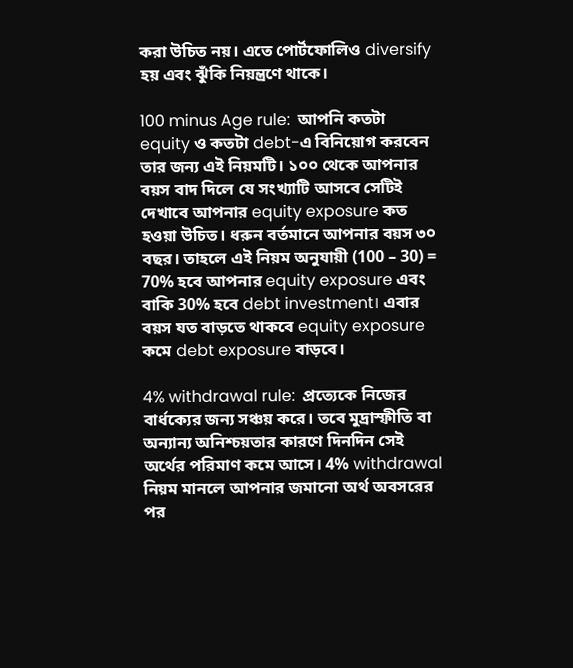করা উচিত নয়। এতে পোর্টফোলিও diversify হয় এবং ঝুঁকি নিয়ন্ত্রণে থাকে।

100 minus Age rule:  আপনি কতটা equity ও কতটা debt-এ বিনিয়োগ করবেন তার জন্য এই নিয়মটি। ১০০ থেকে আপনার বয়স বাদ দিলে যে সংখ্যাটি আসবে সেটিই দেখাবে আপনার equity exposure কত হওয়া উচিত। ধরুন বর্তমানে আপনার বয়স ৩০ বছর। তাহলে এই নিয়ম অনুযায়ী (100 – 30) = 70% হবে আপনার equity exposure এবং বাকি 30% হবে debt investment। এবার বয়স যত বাড়তে থাকবে equity exposure কমে debt exposure বাড়বে।

4% withdrawal rule:  প্রত্যেকে নিজের বার্ধক্যের জন্য সঞ্চয় করে। তবে মুদ্রাস্ফীতি বা অন্যান্য অনিশ্চয়তার কারণে দিনদিন সেই অর্থের পরিমাণ কমে আসে। 4% withdrawal নিয়ম মানলে আপনার জমানো অর্থ অবসরের পর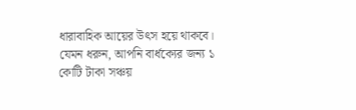ধারাবাহিক আয়ের উৎস হয়ে থাকবে। যেমন ধরুন, আপনি বার্ধক্যের জন্য ১ কোটি টাকা সঞ্চয়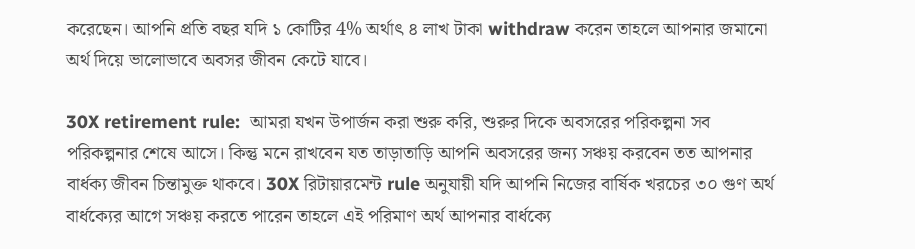করেছেন। আপনি প্রতি বছর যদি ১ কোটির 4% অর্থাৎ ৪ লাখ টাকা withdraw করেন তাহলে আপনার জমানো অর্থ দিয়ে ভালোভাবে অবসর জীবন কেটে যাবে।

30X retirement rule:  আমরা যখন উপার্জন করা শুরু করি, শুরুর দিকে অবসরের পরিকল্পনা সব পরিকল্পনার শেষে আসে। কিন্তু মনে রাখবেন যত তাড়াতাড়ি আপনি অবসরের জন্য সঞ্চয় করবেন তত আপনার বার্ধক্য জীবন চিন্তামুক্ত থাকবে। 30X রিটায়ারমেন্ট rule অনুযায়ী যদি আপনি নিজের বার্ষিক খরচের ৩০ গুণ অর্থ বার্ধক্যের আগে সঞ্চয় করতে পারেন তাহলে এই পরিমাণ অর্থ আপনার বার্ধক্যে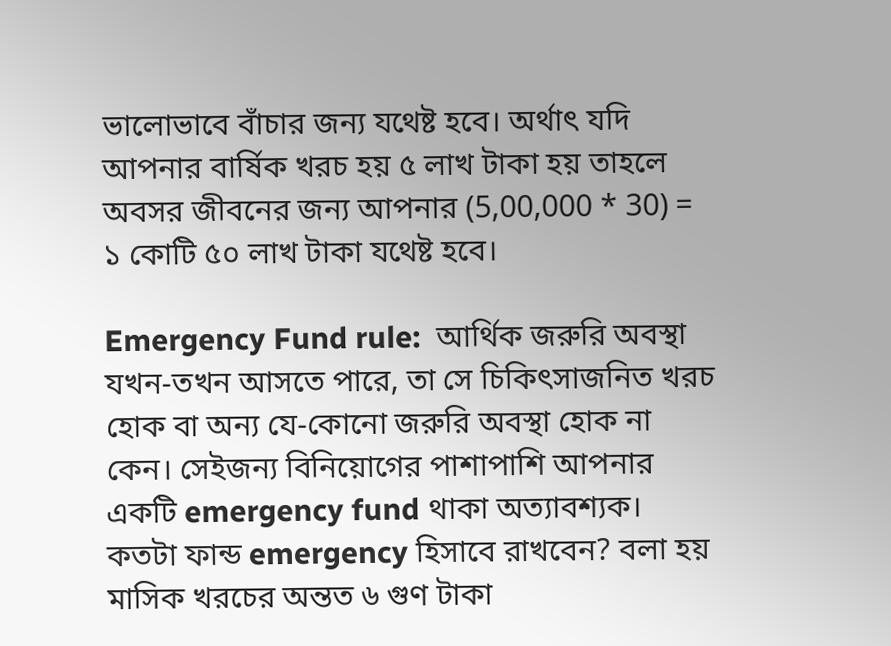ভালোভাবে বাঁচার জন্য যথেষ্ট হবে। অর্থাৎ যদি আপনার বার্ষিক খরচ হয় ৫ লাখ টাকা হয় তাহলে অবসর জীবনের জন্য আপনার (5,00,000 * 30) = ১ কোটি ৫০ লাখ টাকা যথেষ্ট হবে।

Emergency Fund rule:  আর্থিক জরুরি অবস্থা যখন-তখন আসতে পারে, তা সে চিকিৎসাজনিত খরচ হোক বা অন্য যে-কোনো জরুরি অবস্থা হোক না কেন। সেইজন্য বিনিয়োগের পাশাপাশি আপনার একটি emergency fund থাকা অত্যাবশ্যক। কতটা ফান্ড emergency হিসাবে রাখবেন? বলা হয় মাসিক খরচের অন্তত ৬ গুণ টাকা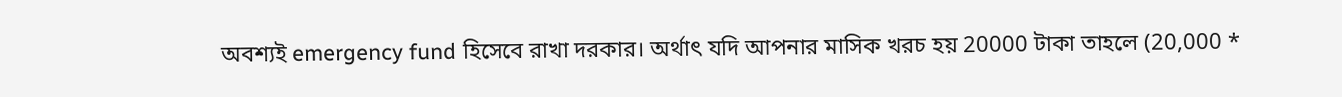অবশ্যই emergency fund হিসেবে রাখা দরকার। অর্থাৎ যদি আপনার মাসিক খরচ হয় 20000 টাকা তাহলে (20,000 *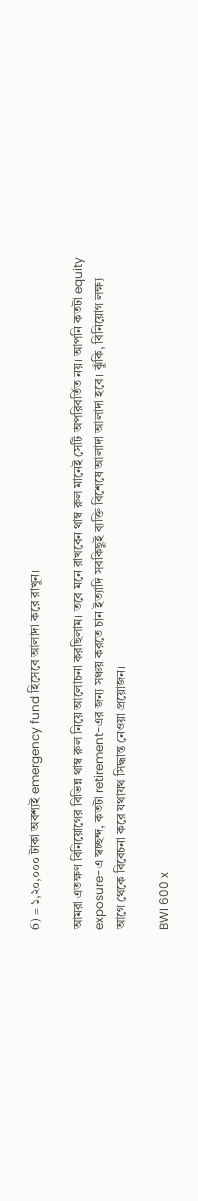6) = ১,২০,০০০ টাকা অবশ্যই emergency fund হিসেবে আলাদা করে রাখুন।

আমরা এতক্ষণ বিনিয়োগের বিভিন্ন থাম্ব রুল নিয়ে আলোচনা করছিলাম। তবে মনে রাখবেন থাম্ব রুল মানেই সেটি অপরিবর্তিত নয়। আপনি কতটা equity exposure-এ স্বচ্ছন্দ, কতটা retirement-এর জন্য সঞ্চয় করতে চান ইত্যাদি সবকিছুই ব্যক্তি বিশেষে আলাদা আলাদা হবে। ঝুঁকি, বিনিয়োগ লক্ষ্য আগে থেকে বিবেচনা করে যথাযথ সিদ্ধান্ত নেওয়া প্রয়োজন।

BWI 600 x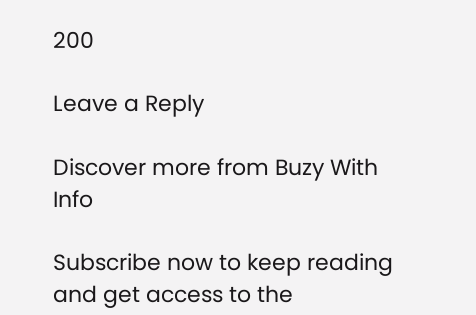200

Leave a Reply

Discover more from Buzy With Info

Subscribe now to keep reading and get access to the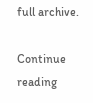full archive.

Continue reading